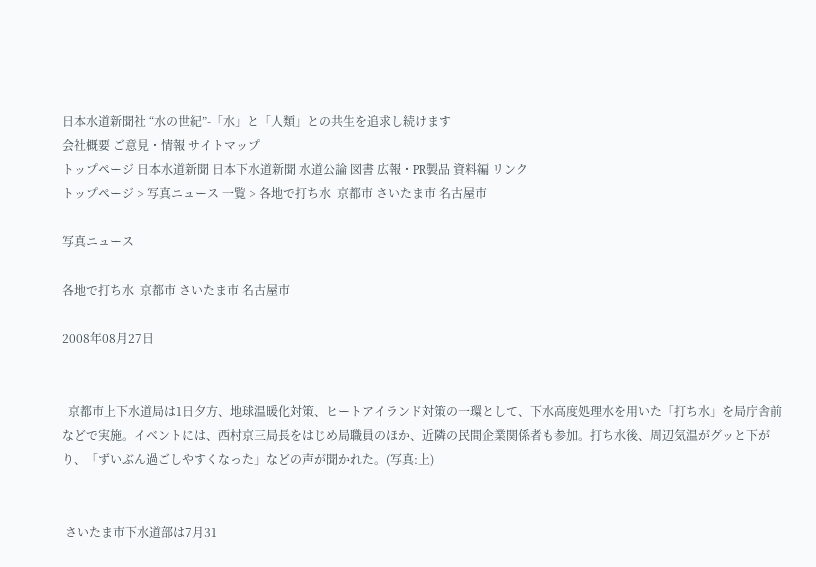日本水道新聞社 “水の世紀”-「水」と「人類」との共生を追求し続けます
会社概要 ご意見・情報 サイトマップ
トップページ 日本水道新聞 日本下水道新聞 水道公論 図書 広報・PR製品 資料編 リンク
トップページ > 写真ニュース 一覧 > 各地で打ち水  京都市 さいたま市 名古屋市

写真ニュース

各地で打ち水  京都市 さいたま市 名古屋市

2008年08月27日


  京都市上下水道局は1日夕方、地球温暖化対策、ヒートアイランド対策の一環として、下水高度処理水を用いた「打ち水」を局庁舎前などで実施。イベントには、西村京三局長をはじめ局職員のほか、近隣の民間企業関係者も参加。打ち水後、周辺気温がグッと下がり、「ずいぶん過ごしやすくなった」などの声が聞かれた。(写真:上)


 さいたま市下水道部は7月31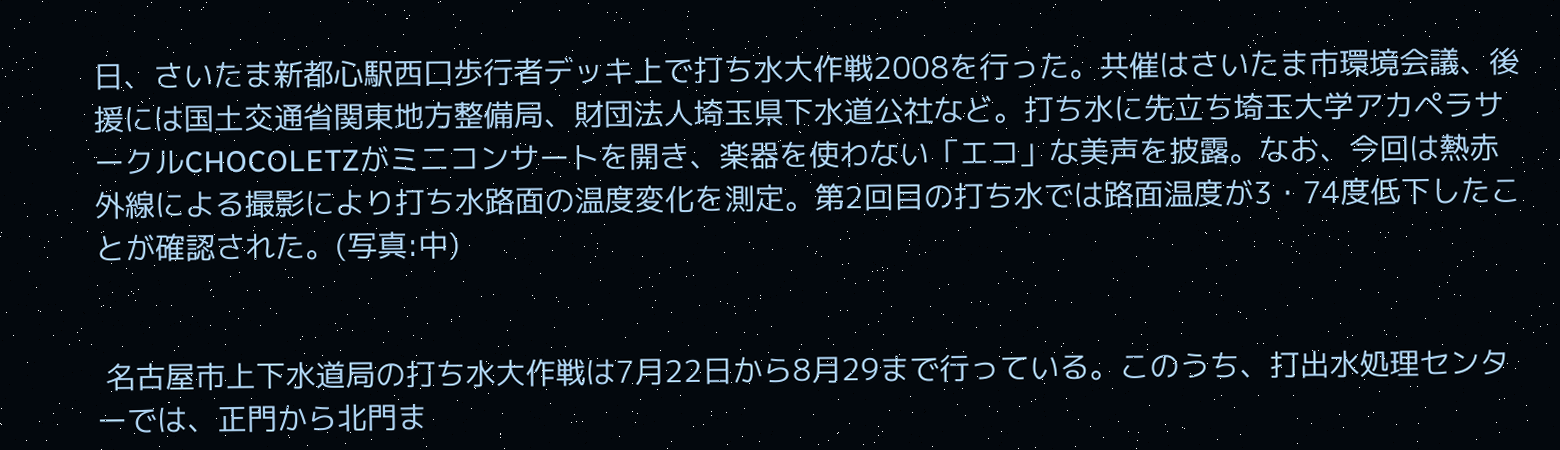日、さいたま新都心駅西口歩行者デッキ上で打ち水大作戦2008を行った。共催はさいたま市環境会議、後援には国土交通省関東地方整備局、財団法人埼玉県下水道公社など。打ち水に先立ち埼玉大学アカペラサークルCHOCOLETZがミニコンサートを開き、楽器を使わない「エコ」な美声を披露。なお、今回は熱赤外線による撮影により打ち水路面の温度変化を測定。第2回目の打ち水では路面温度が3・74度低下したことが確認された。(写真:中)


 名古屋市上下水道局の打ち水大作戦は7月22日から8月29まで行っている。このうち、打出水処理センターでは、正門から北門ま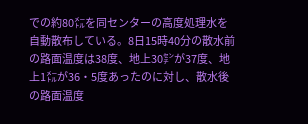での約80㍍を同センターの高度処理水を自動散布している。8日15時40分の散水前の路面温度は38度、地上30㌢が37度、地上1㍍が36・5度あったのに対し、散水後の路面温度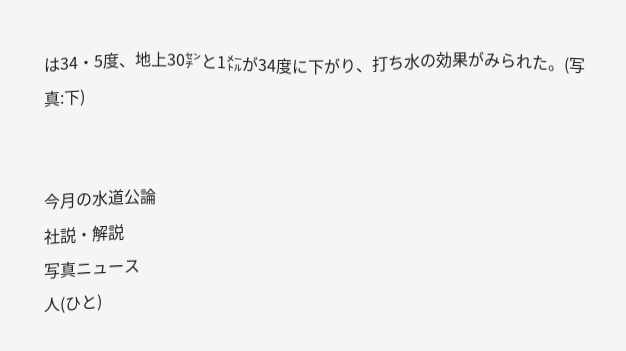は34・5度、地上30㌢と1㍍が34度に下がり、打ち水の効果がみられた。(写真:下)


今月の水道公論
社説・解説
写真ニュース
人(ひと)